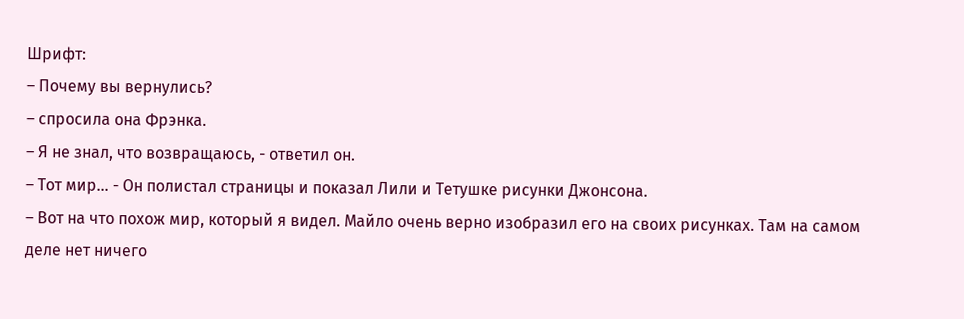Шрифт:
– Почему вы вернулись?
– спросила она Фрэнка.
– Я не знал, что возвращаюсь, - ответил он.
– Тот мир… - Он полистал страницы и показал Лили и Тетушке рисунки Джонсона.
– Вот на что похож мир, который я видел. Майло очень верно изобразил его на своих рисунках. Там на самом деле нет ничего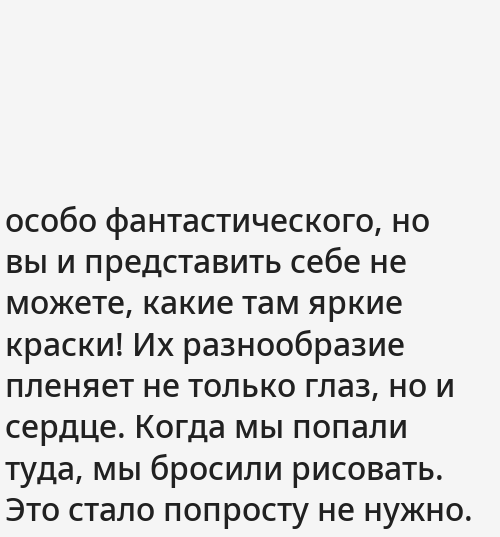особо фантастического, но вы и представить себе не можете, какие там яркие краски! Их разнообразие пленяет не только глаз, но и сердце. Когда мы попали туда, мы бросили рисовать. Это стало попросту не нужно.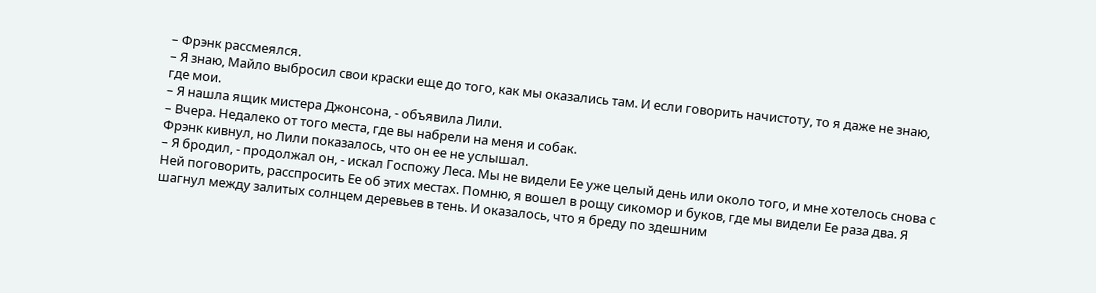– Фрэнк рассмеялся.
– Я знаю, Майло выбросил свои краски еще до того, как мы оказались там. И если говорить начистоту, то я даже не знаю, где мои.
– Я нашла ящик мистера Джонсона, - объявила Лили.
– Вчера. Недалеко от того места, где вы набрели на меня и собак.
Фрэнк кивнул, но Лили показалось, что он ее не услышал.
– Я бродил, - продолжал он, - искал Госпожу Леса. Мы не видели Ее уже целый день или около того, и мне хотелось снова с Ней поговорить, расспросить Ее об этих местах. Помню, я вошел в рощу сикомор и буков, где мы видели Ее раза два. Я шагнул между залитых солнцем деревьев в тень. И оказалось, что я бреду по здешним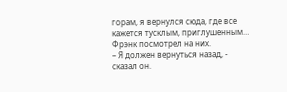горам, я вернулся сюда, где все кажется тусклым, приглушенным…
Фрэнк посмотрел на них.
– Я должен вернуться назад, - сказал он.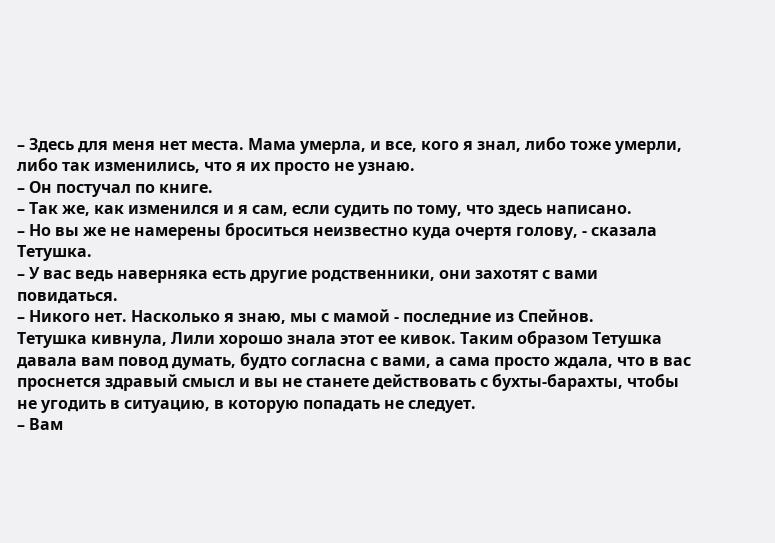– Здесь для меня нет места. Мама умерла, и все, кого я знал, либо тоже умерли, либо так изменились, что я их просто не узнаю.
– Он постучал по книге.
– Так же, как изменился и я сам, если судить по тому, что здесь написано.
– Но вы же не намерены броситься неизвестно куда очертя голову, - сказала Тетушка.
– У вас ведь наверняка есть другие родственники, они захотят с вами повидаться.
– Никого нет. Насколько я знаю, мы с мамой - последние из Спейнов.
Тетушка кивнула, Лили хорошо знала этот ее кивок. Таким образом Тетушка давала вам повод думать, будто согласна с вами, а сама просто ждала, что в вас проснется здравый смысл и вы не станете действовать с бухты-барахты, чтобы не угодить в ситуацию, в которую попадать не следует.
– Вам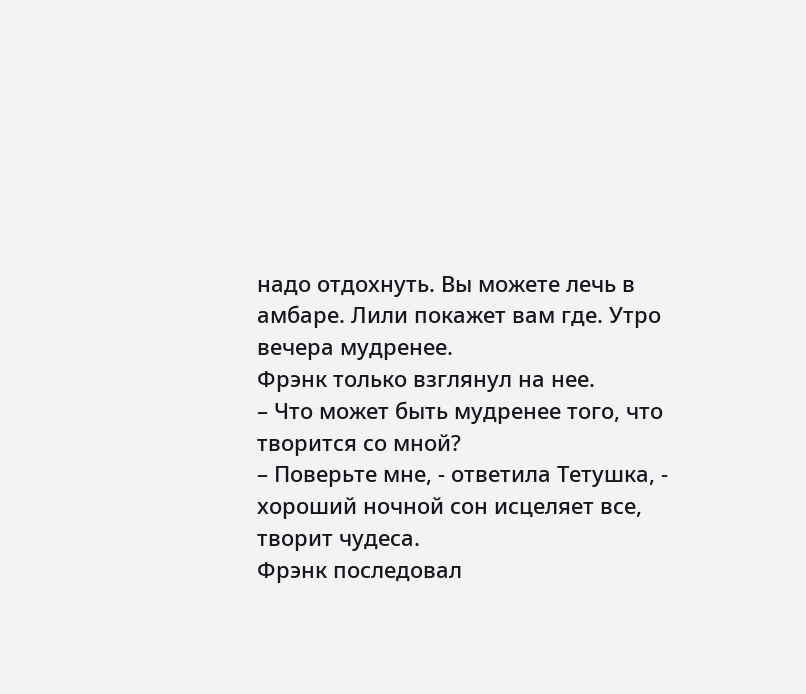надо отдохнуть. Вы можете лечь в амбаре. Лили покажет вам где. Утро вечера мудренее.
Фрэнк только взглянул на нее.
– Что может быть мудренее того, что творится со мной?
– Поверьте мне, - ответила Тетушка, - хороший ночной сон исцеляет все, творит чудеса.
Фрэнк последовал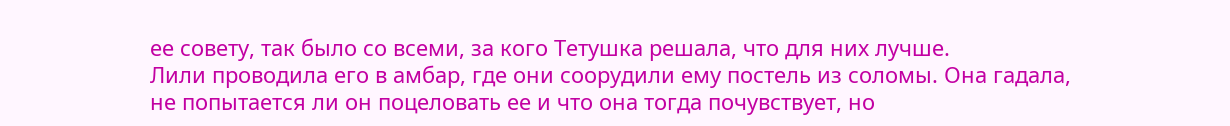ее совету, так было со всеми, за кого Тетушка решала, что для них лучше.
Лили проводила его в амбар, где они соорудили ему постель из соломы. Она гадала, не попытается ли он поцеловать ее и что она тогда почувствует, но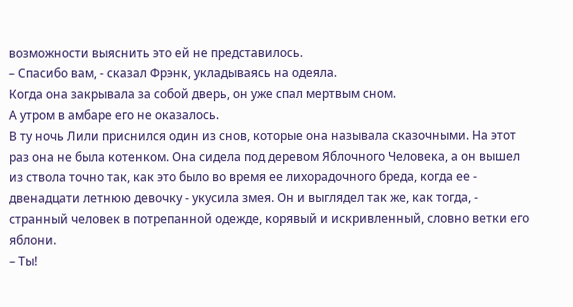возможности выяснить это ей не представилось.
– Спасибо вам, - сказал Фрэнк, укладываясь на одеяла.
Когда она закрывала за собой дверь, он уже спал мертвым сном.
А утром в амбаре его не оказалось.
В ту ночь Лили приснился один из снов, которые она называла сказочными. На этот раз она не была котенком. Она сидела под деревом Яблочного Человека, а он вышел из ствола точно так, как это было во время ее лихорадочного бреда, когда ее - двенадцати летнюю девочку - укусила змея. Он и выглядел так же, как тогда, - странный человек в потрепанной одежде, корявый и искривленный, словно ветки его яблони.
– Ты!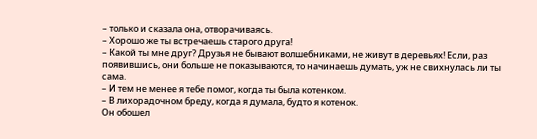– только и сказала она, отворачиваясь.
– Хорошо же ты встречаешь старого друга!
– Какой ты мне друг? Друзья не бывают волшебниками, не живут в деревьях! Если, раз появившись, они больше не показываются, то начинаешь думать, уж не свихнулась ли ты сама.
– И тем не менее я тебе помог, когда ты была котенком.
– В лихорадочном бреду, когда я думала, будто я котенок.
Он обошел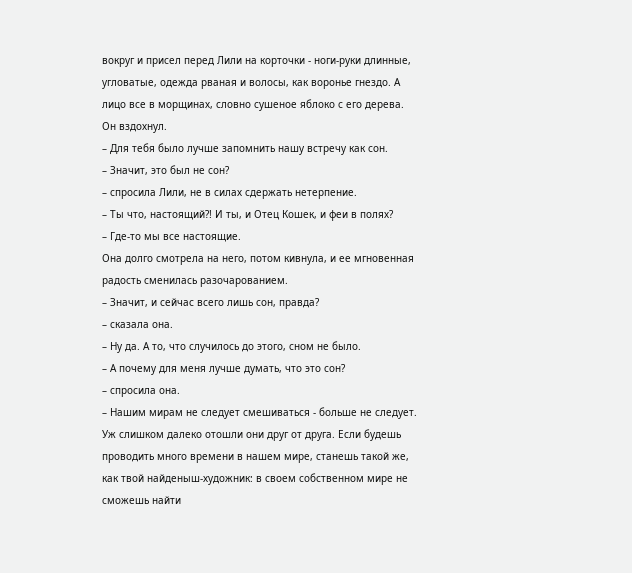вокруг и присел перед Лили на корточки - ноги-руки длинные, угловатые, одежда рваная и волосы, как воронье гнездо. А лицо все в морщинах, словно сушеное яблоко с его дерева.
Он вздохнул.
– Для тебя было лучше запомнить нашу встречу как сон.
– Значит, это был не сон?
– спросила Лили, не в силах сдержать нетерпение.
– Ты что, настоящий?! И ты, и Отец Кошек, и феи в полях?
– Где-то мы все настоящие.
Она долго смотрела на него, потом кивнула, и ее мгновенная радость сменилась разочарованием.
– Значит, и сейчас всего лишь сон, правда?
– сказала она.
– Ну да. А то, что случилось до этого, сном не было.
– А почему для меня лучше думать, что это сон?
– спросила она.
– Нашим мирам не следует смешиваться - больше не следует. Уж слишком далеко отошли они друг от друга. Если будешь проводить много времени в нашем мире, станешь такой же, как твой найденыш-художник: в своем собственном мире не сможешь найти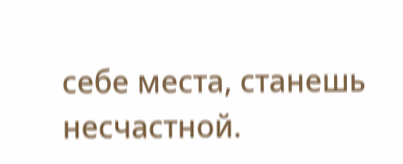себе места, станешь несчастной.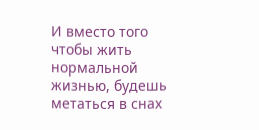И вместо того чтобы жить нормальной жизнью, будешь метаться в снах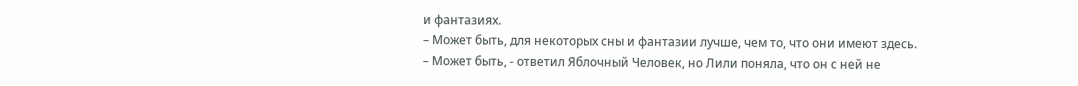и фантазиях.
– Может быть, для некоторых сны и фантазии лучше, чем то, что они имеют здесь.
– Может быть, - ответил Яблочный Человек, но Лили поняла, что он с ней не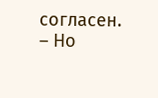согласен.
– Но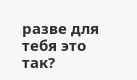разве для тебя это так?